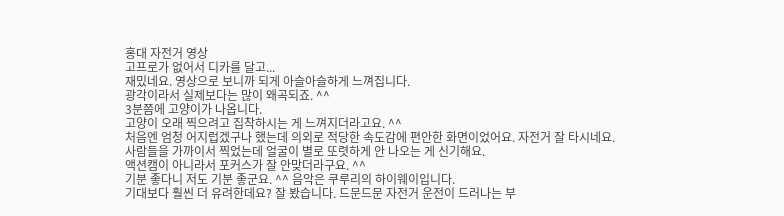홍대 자전거 영상
고프로가 없어서 디카를 달고...
재밌네요. 영상으로 보니까 되게 아슬아슬하게 느껴집니다.
광각이라서 실제보다는 많이 왜곡되죠. ^^
3분쯤에 고양이가 나옵니다.
고양이 오래 찍으려고 집착하시는 게 느껴지더라고요. ^^
처음엔 엄청 어지럽겠구나 했는데 의외로 적당한 속도감에 편안한 화면이었어요. 자전거 잘 타시네요.
사람들을 가까이서 찍었는데 얼굴이 별로 또렷하게 안 나오는 게 신기해요.
액션캠이 아니라서 포커스가 잘 안맞더라구요. ^^
기분 좋다니 저도 기분 좋군요. ^^ 음악은 쿠루리의 하이웨이입니다.
기대보다 훨씬 더 유려한데요? 잘 봤습니다. 드문드문 자전거 운전이 드러나는 부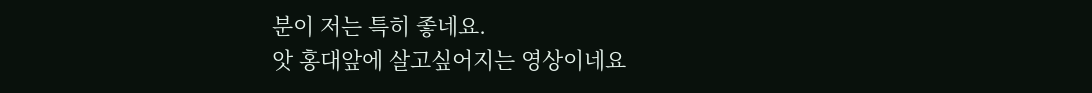분이 저는 특히 좋네요.
앗 홍대앞에 살고싶어지는 영상이네요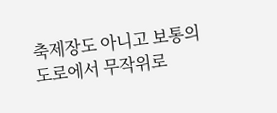축제장도 아니고 보통의 도로에서 무작위로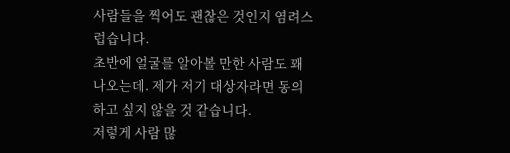사람들을 찍어도 괜찮은 것인지 염려스럽습니다.
초반에 얼굴를 알아볼 만한 사람도 꽤 나오는데. 제가 저기 대상자라면 동의하고 싶지 않을 것 같습니다.
저렇게 사람 많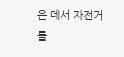은 데서 자전거를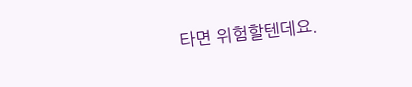타면 위험할텐데요.